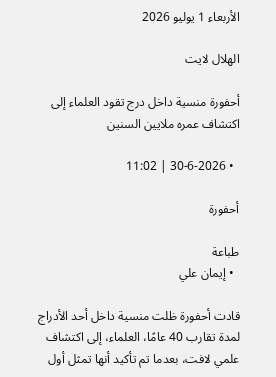الأربعاء 1 يوليو 2026

الهلال لايت

أحفورة منسية داخل درج تقود العلماء إلى اكتشاف عمره ملايين السنين

  • 30-6-2026 | 11:02

أحفورة

طباعة
  • إيمان علي

قادت أحفورة ظلت منسية داخل أحد الأدراج لمدة تقارب 40 عامًا، العلماء، إلى اكتشاف علمي لافت، بعدما تم تأكيد أنها تمثل أول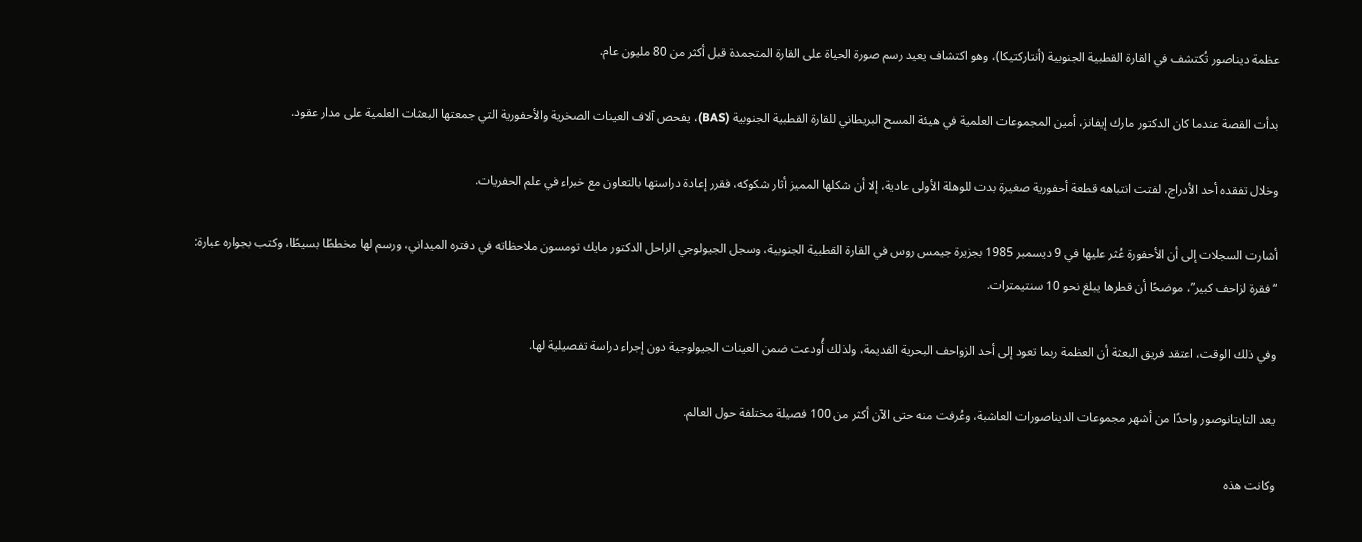عظمة ديناصور تُكتشف في القارة القطبية الجنوبية (أنتاركتيكا)، وهو اكتشاف يعيد رسم صورة الحياة على القارة المتجمدة قبل أكثر من 80 مليون عام.

بدأت القصة عندما كان الدكتور مارك إيفانز، أمين المجموعات العلمية في هيئة المسح البريطاني للقارة القطبية الجنوبية (BAS)، يفحص آلاف العينات الصخرية والأحفورية التي جمعتها البعثات العلمية على مدار عقود.

وخلال تفقده أحد الأدراج، لفتت انتباهه قطعة أحفورية صغيرة بدت للوهلة الأولى عادية، إلا أن شكلها المميز أثار شكوكه، فقرر إعادة دراستها بالتعاون مع خبراء في علم الحفريات.

أشارت السجلات إلى أن الأحفورة عُثر عليها في 9 ديسمبر 1985 بجزيرة جيمس روس في القارة القطبية الجنوبية، وسجل الجيولوجي الراحل الدكتور مايك تومسون ملاحظاته في دفتره الميداني، ورسم لها مخططًا بسيطًا، وكتب بجواره عبارة: “فقرة لزاحف كبير”، موضحًا أن قطرها يبلغ نحو 10 سنتيمترات.

وفي ذلك الوقت، اعتقد فريق البعثة أن العظمة ربما تعود إلى أحد الزواحف البحرية القديمة، ولذلك أُودعت ضمن العينات الجيولوجية دون إجراء دراسة تفصيلية لها.

يعد التايتانوصور واحدًا من أشهر مجموعات الديناصورات العاشبة، وعُرفت منه حتى الآن أكثر من 100 فصيلة مختلفة حول العالم.

وكانت هذه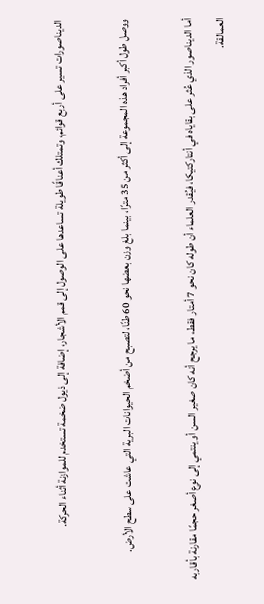الديناصورات تسير على أربع قوائم، وتمتلك أعناقًا طويلة تساعدها على الوصول إلى قمم الأشجار، إضافة إلى ذيول ضخمة تستخدم للموازنة أثناء الحركة.

ووصل طول أكبر أفراد هذه المجموعة إلى أكثر من 35 مترًا، بينما بلغ وزن بعضها نحو 60 طنًا، لتصبح من أضخم الحيوانات البرية التي عاشت على سطح الأرض.

أما الديناصور الذي عُثر على بقاياه في أنتاركتيكا، فيُقدر العلماء أن طوله كان نحو 7 أمتار فقط، ما يرجح أنه كان صغير السن أو ينتمي إلى نوع أصغر حجمًا مقارنة بأقاربه العمالقة.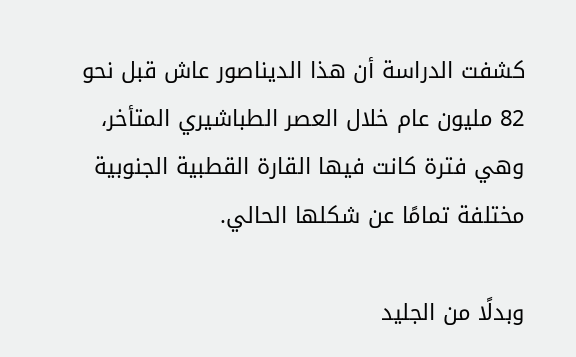كشفت الدراسة أن هذا الديناصور عاش قبل نحو 82 مليون عام خلال العصر الطباشيري المتأخر، وهي فترة كانت فيها القارة القطبية الجنوبية مختلفة تمامًا عن شكلها الحالي.

وبدلًا من الجليد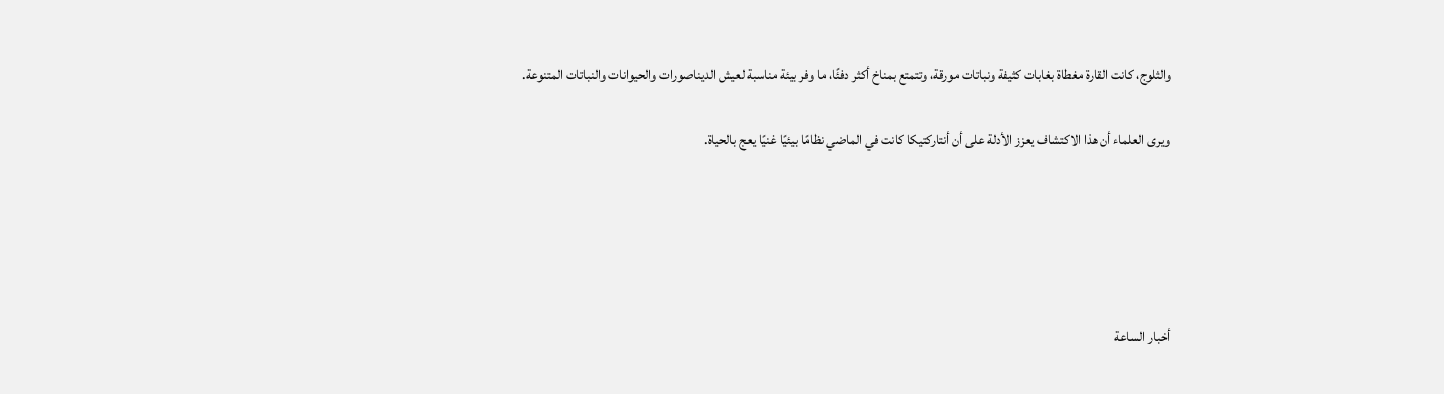والثلوج، كانت القارة مغطاة بغابات كثيفة ونباتات مورقة، وتتمتع بمناخ أكثر دفئًا، ما وفر بيئة مناسبة لعيش الديناصورات والحيوانات والنباتات المتنوعة.

ويرى العلماء أن هذا الاكتشاف يعزز الأدلة على أن أنتاركتيكا كانت في الماضي نظامًا بيئيًا غنيًا يعج بالحياة.





أخبار الساعة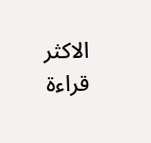الاكثر قراءة